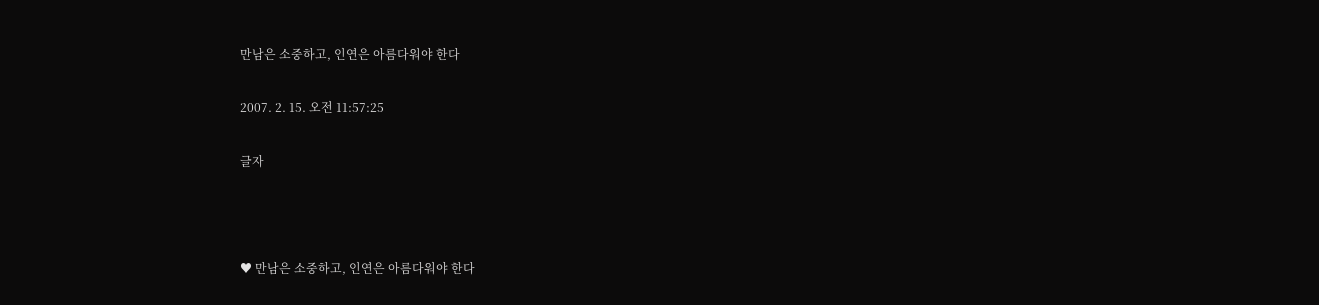만남은 소중하고, 인연은 아름다워야 한다

2007. 2. 15. 오전 11:57:25

글자



♥ 만남은 소중하고, 인연은 아름다워야 한다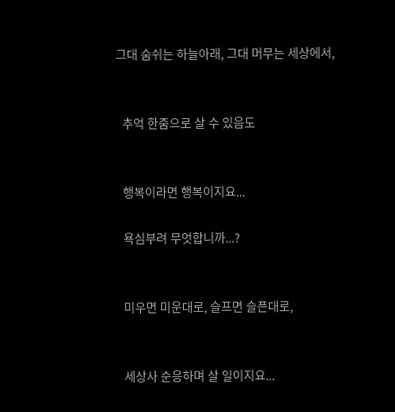그대 숨쉬는 하늘아래, 그대 머무는 세상에서,


  추억 한줌으로 살 수 있음도


  행복이라면 행복이지요...

  욕심부려 무엇합니까...?


  미우면 미운대로, 슬프면 슬픈대로,


  세상사 순응하며 살 일이지요...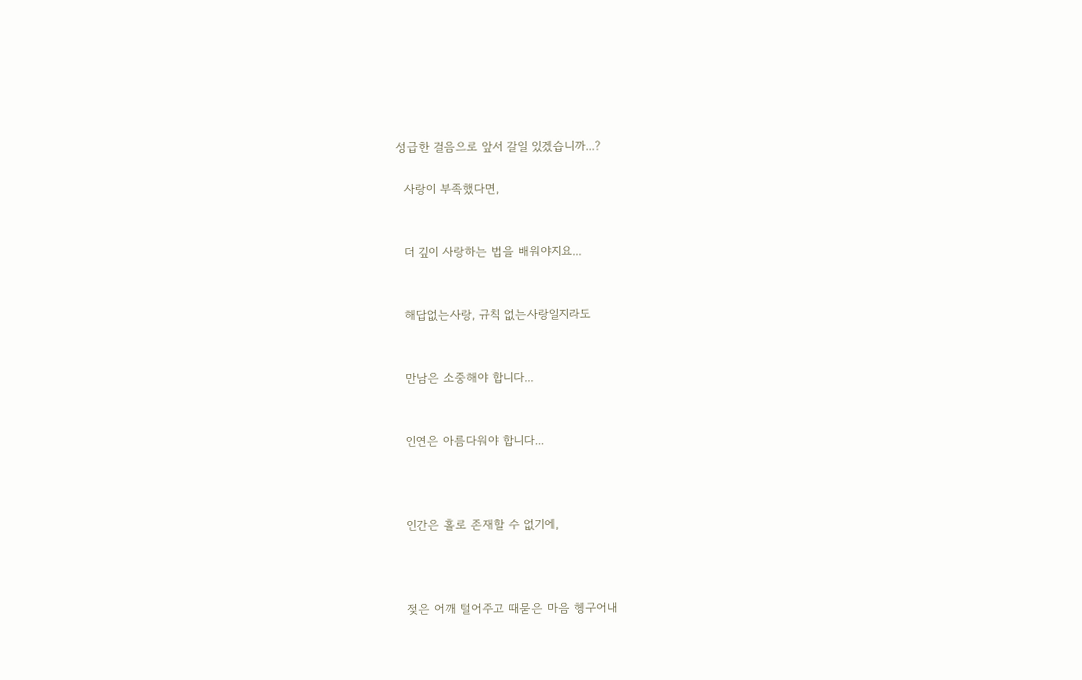성급한 걸음으로 앞서 갈일 있겠습니까...?

  사랑이 부족했다면,


  더 깊이 사랑하는 법을 배워야지요...


  해답없는사랑, 규칙 없는사랑일지라도


  만남은 소중해야 합니다...


  인연은 아름다워야 합니다...



  인간은 홀로 존재할 수 없기에,



  젖은 어깨 털어주고 때묻은 마음 헹구어내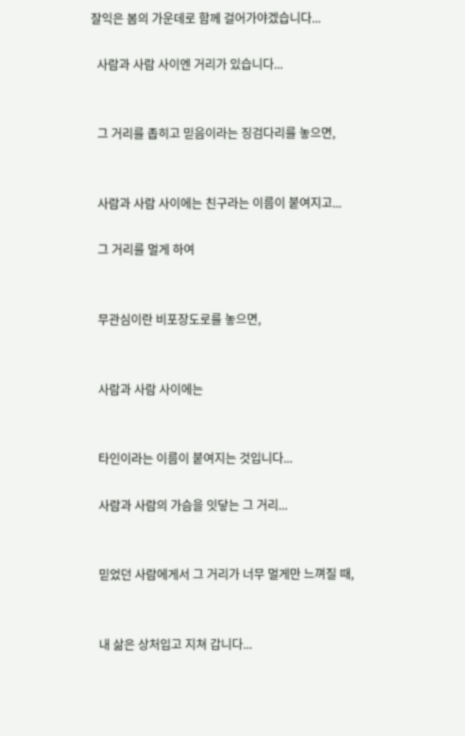잘익은 봄의 가운데로 함께 걸어가야겠습니다...

  사람과 사람 사이엔 거리가 있습니다...


  그 거리를 좁히고 믿음이라는 징검다리를 놓으면,


  사람과 사람 사이에는 친구라는 이름이 붙여지고...

  그 거리를 멀게 하여


  무관심이란 비포장도로를 놓으면,


  사람과 사람 사이에는


  타인이라는 이름이 붙여지는 것입니다...

  사람과 사람의 가슴을 잇닿는 그 거리...


  믿었던 사람에게서 그 거리가 너무 멀게만 느껴질 때,


  내 삶은 상처입고 지쳐 갑니다...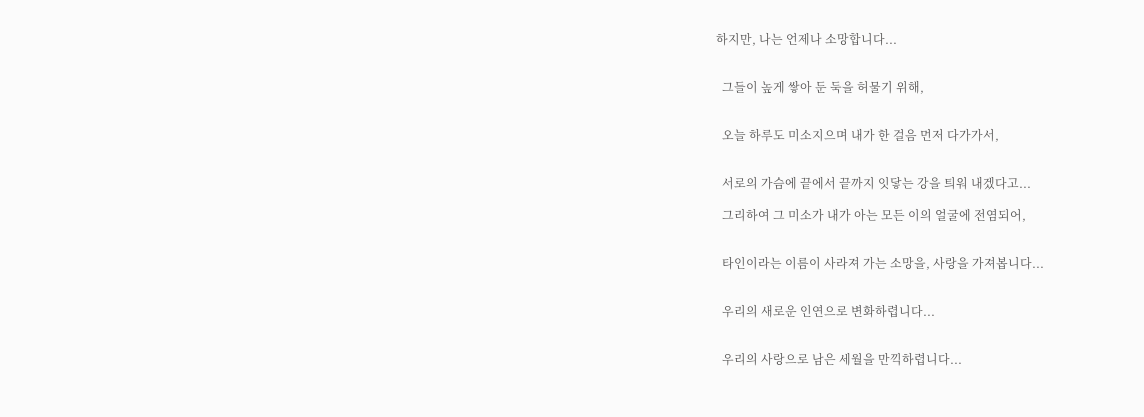하지만, 나는 언제나 소망합니다...


  그들이 높게 쌓아 둔 둑을 허물기 위해,


  오늘 하루도 미소지으며 내가 한 걸음 먼저 다가가서,


  서로의 가슴에 끝에서 끝까지 잇닿는 강을 틔워 내겠다고...

  그리하여 그 미소가 내가 아는 모든 이의 얼굴에 전염되어,


  타인이라는 이름이 사라져 가는 소망을, 사랑을 가져봅니다...


  우리의 새로운 인연으로 변화하렵니다...


  우리의 사랑으로 남은 세월을 만끽하렵니다...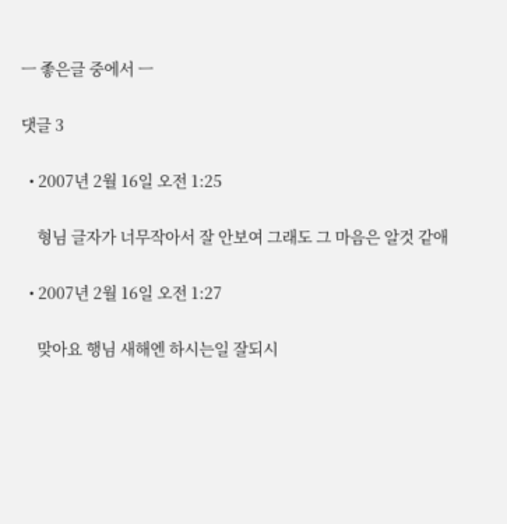ㅡ 좋은글 중에서 ㅡ

댓글 3

  • 2007년 2월 16일 오전 1:25

    형님 글자가 너무작아서 잘 안보여 그래도 그 마음은 알것 같애

  • 2007년 2월 16일 오전 1:27

    맞아요 행님 새해엔 하시는일 잘되시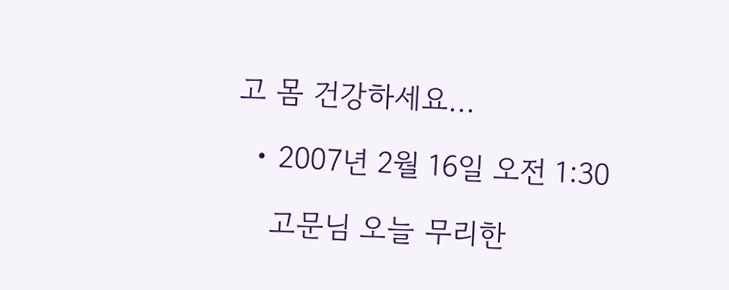고 몸 건강하세요...

  • 2007년 2월 16일 오전 1:30

    고문님 오늘 무리한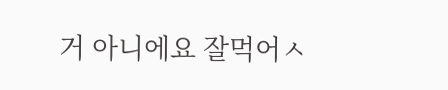거 아니에요 잘먹어ㅅ